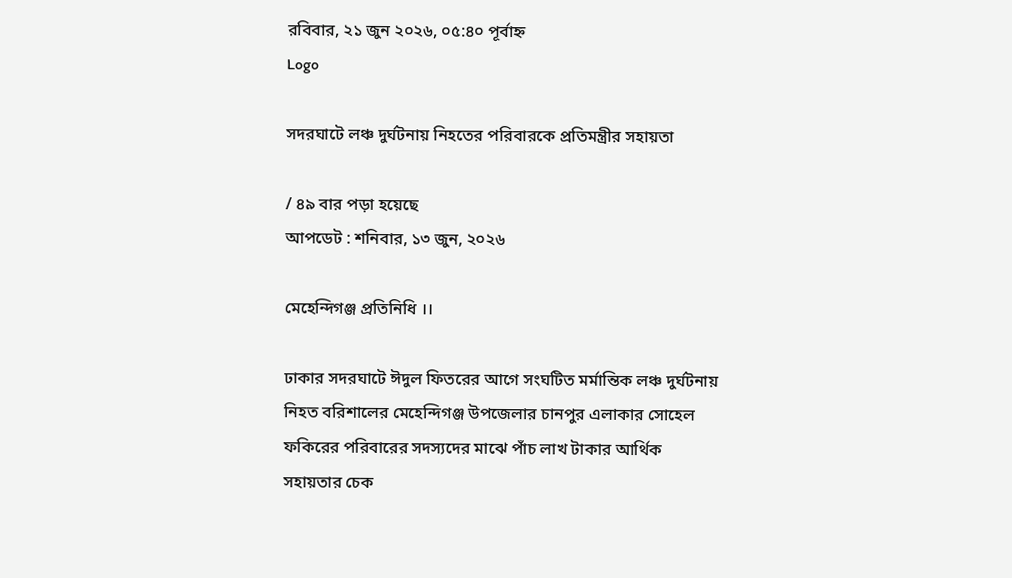রবিবার, ২১ জুন ২০২৬, ০৫:৪০ পূর্বাহ্ন
Logo

সদরঘাটে লঞ্চ দুর্ঘটনায় নিহতের পরিবারকে প্রতিমন্ত্রীর সহায়তা

/ ৪৯ বার পড়া হয়েছে
আপডেট : শনিবার, ১৩ জুন, ২০২৬

মেহেন্দিগঞ্জ প্রতিনিধি ।।

ঢাকার সদরঘাটে ঈদুল ফিতরের আগে সংঘটিত মর্মান্তিক লঞ্চ দুর্ঘটনায় নিহত বরিশালের মেহেন্দিগঞ্জ উপজেলার চানপুর এলাকার সোহেল ফকিরের পরিবারের সদস্যদের মাঝে পাঁচ লাখ টাকার আর্থিক সহায়তার চেক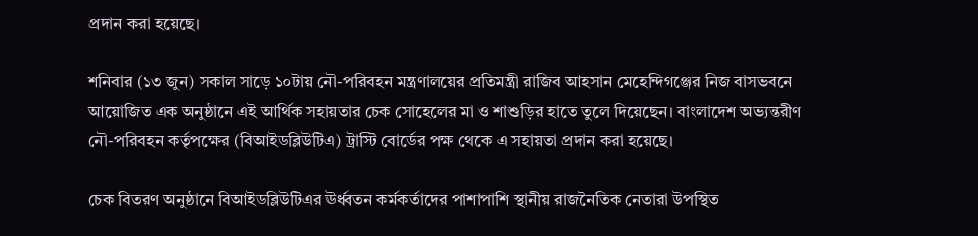প্রদান করা হয়েছে।

শনিবার (১৩ জুন) সকাল সাড়ে ১০টায় নৌ-পরিবহন মন্ত্রণালয়ের প্রতিমন্ত্রী রাজিব আহসান মেহেন্দিগঞ্জের নিজ বাসভবনে আয়োজিত এক অনুষ্ঠানে এই আর্থিক সহায়তার চেক সোহেলের মা ও শাশুড়ির হাতে তুলে দিয়েছেন। বাংলাদেশ অভ্যন্তরীণ নৌ-পরিবহন কর্তৃপক্ষের (বিআইডব্লিউটিএ) ট্রাস্টি বোর্ডের পক্ষ থেকে এ সহায়তা প্রদান করা হয়েছে।

চেক বিতরণ অনুষ্ঠানে বিআইডব্লিউটিএর ঊর্ধ্বতন কর্মকর্তাদের পাশাপাশি স্থানীয় রাজনৈতিক নেতারা উপস্থিত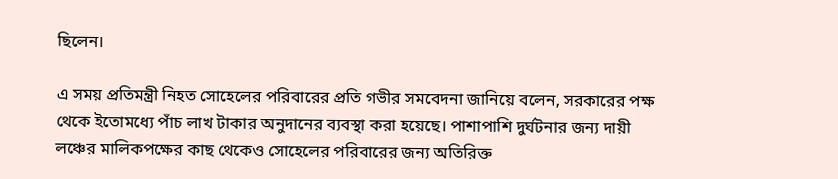ছিলেন।

এ সময় প্রতিমন্ত্রী নিহত সোহেলের পরিবারের প্রতি গভীর সমবেদনা জানিয়ে বলেন, সরকারের পক্ষ থেকে ইতোমধ্যে পাঁচ লাখ টাকার অনুদানের ব্যবস্থা করা হয়েছে। পাশাপাশি দুর্ঘটনার জন্য দায়ী লঞ্চের মালিকপক্ষের কাছ থেকেও সোহেলের পরিবারের জন্য অতিরিক্ত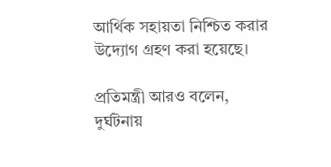আর্থিক সহায়তা নিশ্চিত করার উদ্যোগ গ্রহণ করা হয়েছে।

প্রতিমন্ত্রী আরও বলেন, দুর্ঘটনায়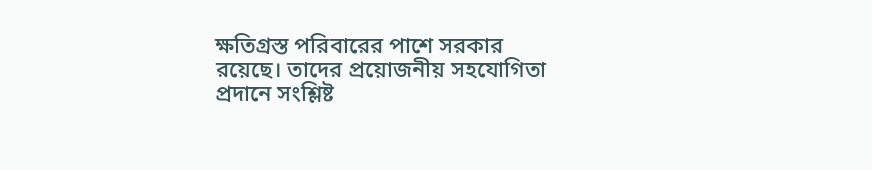ক্ষতিগ্রস্ত পরিবারের পাশে সরকার রয়েছে। তাদের প্রয়োজনীয় সহযোগিতা প্রদানে সংশ্লিষ্ট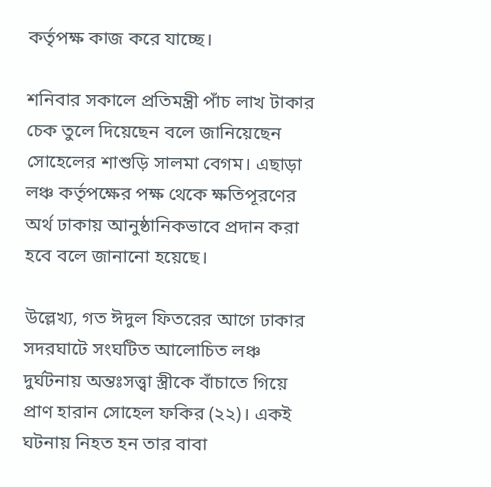কর্তৃপক্ষ কাজ করে যাচ্ছে।

শনিবার সকালে প্রতিমন্ত্রী পাঁচ লাখ টাকার চেক তুলে দিয়েছেন বলে জানিয়েছেন সোহেলের শাশুড়ি সালমা বেগম। এছাড়া লঞ্চ কর্তৃপক্ষের পক্ষ থেকে ক্ষতিপূরণের অর্থ ঢাকায় আনুষ্ঠানিকভাবে প্রদান করা হবে বলে জানানো হয়েছে।

উল্লেখ্য, গত ঈদুল ফিতরের আগে ঢাকার সদরঘাটে সংঘটিত আলোচিত লঞ্চ দুর্ঘটনায় অন্তঃসত্ত্বা স্ত্রীকে বাঁচাতে গিয়ে প্রাণ হারান সোহেল ফকির (২২)। একই ঘটনায় নিহত হন তার বাবা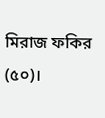মিরাজ ফকির (৫০)।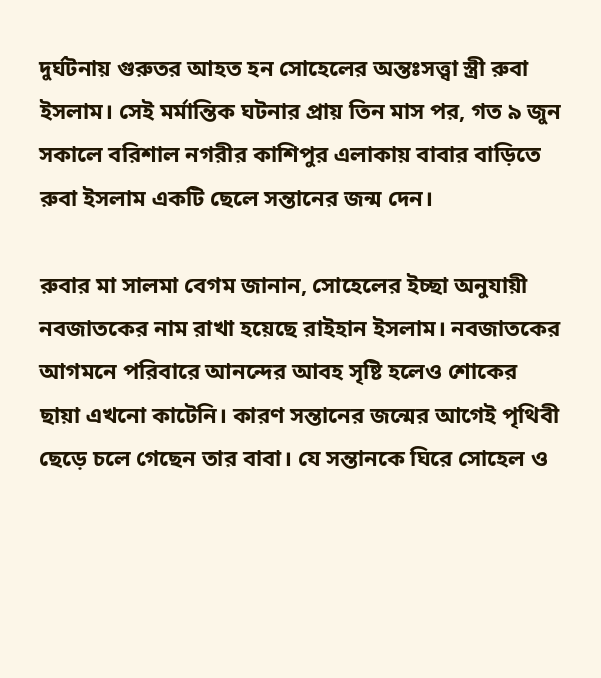দুর্ঘটনায় গুরুতর আহত হন সোহেলের অন্তঃসত্ত্বা স্ত্রী রুবা ইসলাম। সেই মর্মান্তিক ঘটনার প্রায় তিন মাস পর, গত ৯ জুন সকালে বরিশাল নগরীর কাশিপুর এলাকায় বাবার বাড়িতে রুবা ইসলাম একটি ছেলে সন্তানের জন্ম দেন।

রুবার মা সালমা বেগম জানান, সোহেলের ইচ্ছা অনুযায়ী নবজাতকের নাম রাখা হয়েছে রাইহান ইসলাম। নবজাতকের আগমনে পরিবারে আনন্দের আবহ সৃষ্টি হলেও শোকের ছায়া এখনো কাটেনি। কারণ সন্তানের জন্মের আগেই পৃথিবী ছেড়ে চলে গেছেন তার বাবা। যে সন্তানকে ঘিরে সোহেল ও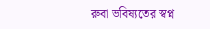রুবা ভবিষ্যতের স্বপ্ন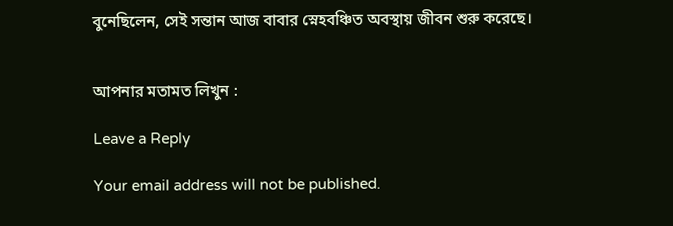বুনেছিলেন, সেই সন্তান আজ বাবার স্নেহবঞ্চিত অবস্থায় জীবন শুরু করেছে।


আপনার মতামত লিখুন :

Leave a Reply

Your email address will not be published.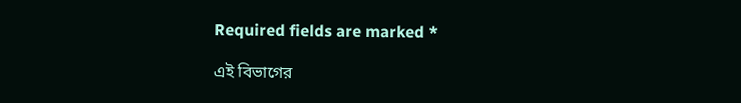Required fields are marked *

এই বিভাগের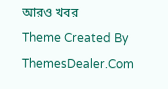আরও খবর
Theme Created By ThemesDealer.Com